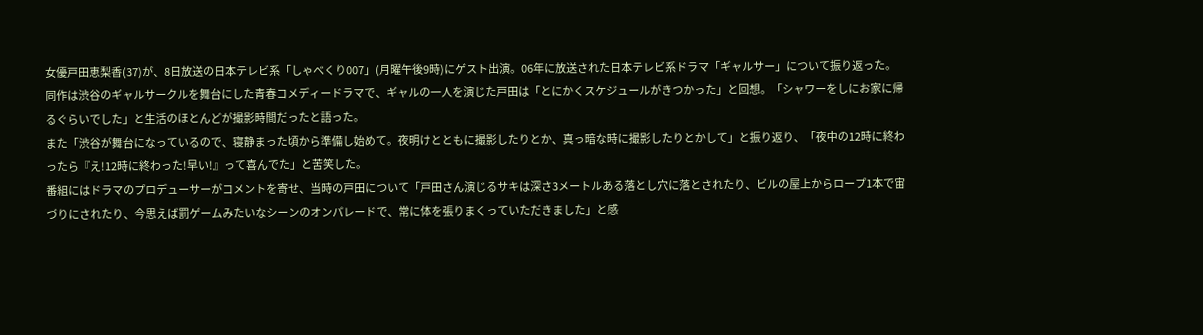女優戸田恵梨香(37)が、8日放送の日本テレビ系「しゃべくり007」(月曜午後9時)にゲスト出演。06年に放送された日本テレビ系ドラマ「ギャルサー」について振り返った。
同作は渋谷のギャルサークルを舞台にした青春コメディードラマで、ギャルの一人を演じた戸田は「とにかくスケジュールがきつかった」と回想。「シャワーをしにお家に帰るぐらいでした」と生活のほとんどが撮影時間だったと語った。
また「渋谷が舞台になっているので、寝静まった頃から準備し始めて。夜明けとともに撮影したりとか、真っ暗な時に撮影したりとかして」と振り返り、「夜中の12時に終わったら『え!12時に終わった!早い!』って喜んでた」と苦笑した。
番組にはドラマのプロデューサーがコメントを寄せ、当時の戸田について「戸田さん演じるサキは深さ3メートルある落とし穴に落とされたり、ビルの屋上からロープ1本で宙づりにされたり、今思えば罰ゲームみたいなシーンのオンパレードで、常に体を張りまくっていただきました」と感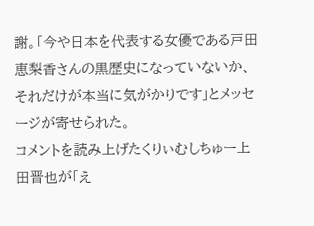謝。「今や日本を代表する女優である戸田恵梨香さんの黒歴史になっていないか、それだけが本当に気がかりです」とメッセージが寄せられた。
コメントを読み上げたくりぃむしちゅー上田晋也が「え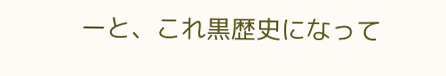ーと、これ黒歴史になって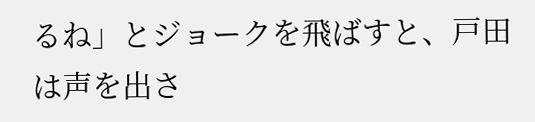るね」とジョークを飛ばすと、戸田は声を出さ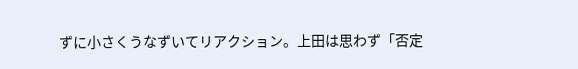ずに小さくうなずいてリアクション。上田は思わず「否定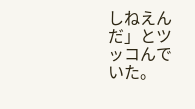しねえんだ」とツッコんでいた。